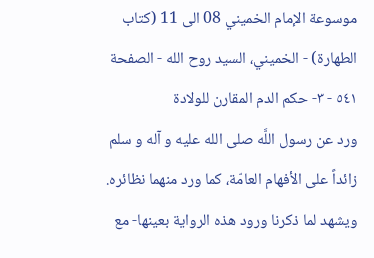موسوعة الإمام الخميني 08 الى 11 (كتاب الطهارة) - الخميني، السيد روح الله - الصفحة ٥٤١ - ٣- حكم الدم المقارن للولادة
ورد عن رسول اللَّه صلى الله عليه و آله و سلم زائداً على الأفهام العامّة، كما ورد منهما نظائره.
ويشهد لما ذكرنا ورود هذه الرواية بعينها- مع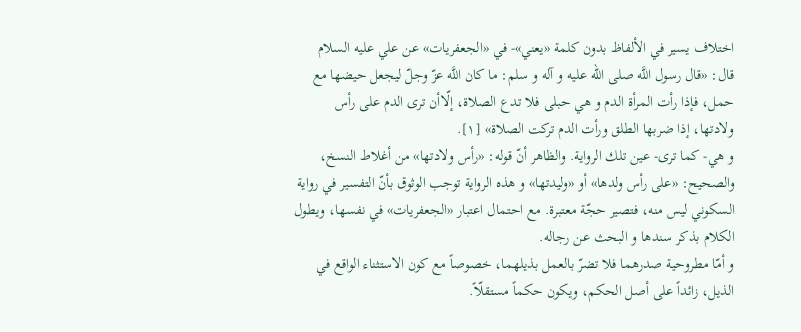اختلاف يسير في الألفاظ بدون كلمة «يعني»- في «الجعفريات» عن علي عليه السلام قال: «قال رسول اللَّه صلى الله عليه و آله و سلم: ما كان اللَّه عزّ وجلّ ليجعل حيضها مع حمل، فإذا رأت المرأة الدم و هي حبلى فلا تدع الصلاة، إلّاأن ترى الدم على رأس ولادتها، إذا ضربها الطلق ورأت الدم تركت الصلاة» [١].
و هي- كما ترى- عين تلك الرواية. والظاهر أنّ قوله: «رأس ولادتها» من أغلاط النسخ، والصحيح: «على رأس ولدها» أو «وليدتها» و هذه الرواية توجب الوثوق بأنّ التفسير في رواية السكوني ليس منه، فتصير حجّة معتبرة. مع احتمال اعتبار «الجعفريات» في نفسها، ويطول الكلام بذكر سندها و البحث عن رجاله.
و أمّا مطروحية صدرهما فلا تضرّ بالعمل بذيلهما، خصوصاً مع كون الاستثناء الواقع في الذيل، زائداً على أصل الحكم، ويكون حكماً مستقلّاً.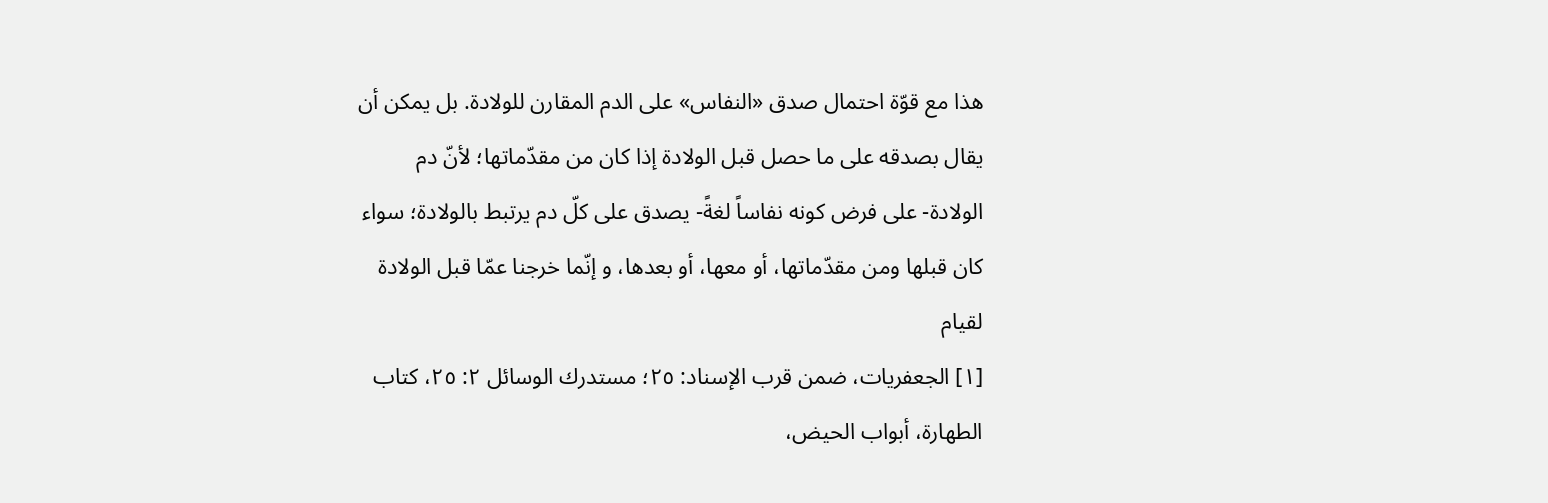هذا مع قوّة احتمال صدق «النفاس» على الدم المقارن للولادة. بل يمكن أن يقال بصدقه على ما حصل قبل الولادة إذا كان من مقدّماتها؛ لأنّ دم الولادة- على فرض كونه نفاساً لغةً- يصدق على كلّ دم يرتبط بالولادة؛ سواء كان قبلها ومن مقدّماتها، أو معها، أو بعدها، و إنّما خرجنا عمّا قبل الولادة لقيام
[١] الجعفريات، ضمن قرب الإسناد: ٢٥؛ مستدرك الوسائل ٢: ٢٥، كتاب الطهارة، أبواب الحيض،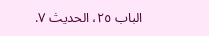الباب ٢٥، الحديث ٧.